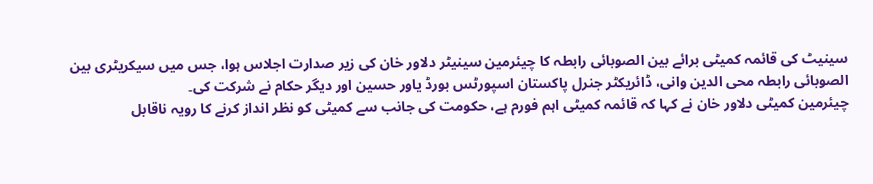سینیٹ کی قائمہ کمیٹی برائے بین الصوبائی رابطہ کا چیئرمین سینیٹر دلاور خان کی زیر صدارت اجلاس ہوا، جس میں سیکریٹری بین الصوبائی رابطہ محی الدین وانی، ڈائریکٹر جنرل پاکستان اسپورٹس بورڈ یاور حسین اور دیگر حکام نے شرکت کی۔
چیئرمین کمیٹی دلاور خان نے کہا کہ قائمہ کمیٹی اہم فورم ہے، حکومت کی جانب سے کمیٹی کو نظر انداز کرنے کا رویہ ناقابل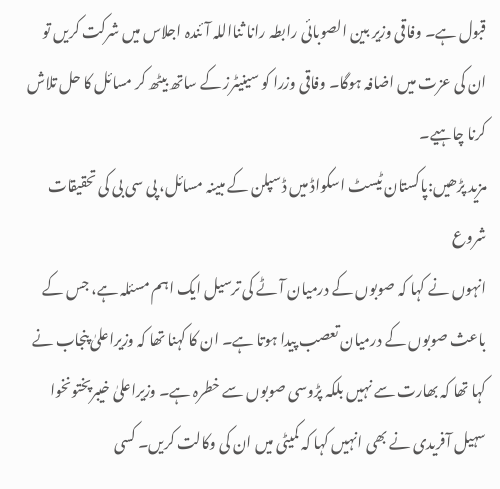قبول ہے۔ وفاقی وزیر بین الصوبائی رابطہ رانا ثنااللہ آئندہ اجلاس میں شرکت کریں تو ان کی عزت میں اضافہ ہوگا۔ وفاقی وزرا کو سینیٹرز کے ساتھ بیٹھ کر مسائل کا حل تلاش کرنا چاہیے۔
مزید پڑھیں:پاکستان ٹیسٹ اسکواڈ میں ڈسپلن کے مبینہ مسائل، پی سی بی کی تحقیقات شروع
انہوں نے کہا کہ صوبوں کے درمیان آٹے کی ترسیل ایک اہم مسئلہ ہے، جس کے باعث صوبوں کے درمیان تعصب پیدا ہوتا ہے۔ ان کا کہنا تھا کہ وزیراعلیٰ پنجاب نے کہا تھا کہ بھارت سے نہیں بلکہ پڑوسی صوبوں سے خطرہ ہے۔ وزیراعلیٰ خیبرپختونخوا سہیل آفریدی نے بھی انہیں کہا کہ کمیٹی میں ان کی وکالت کریں۔ کسی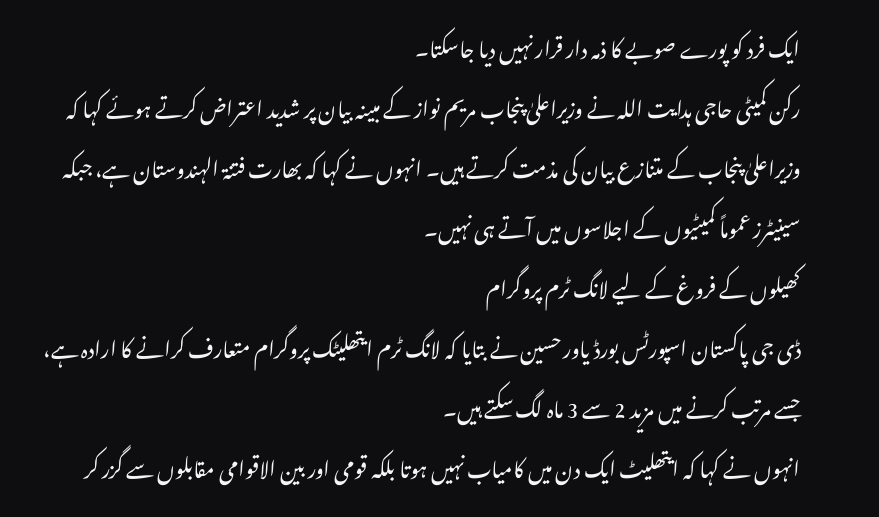ایک فرد کو پورے صوبے کا ذمہ دار قرار نہیں دیا جاسکتا۔
رکن کمیٹی حاجی ہدایت اللہ نے وزیراعلیٰ پنجاب مریم نواز کے مبینہ بیان پر شدید اعتراض کرتے ہوئے کہا کہ وزیراعلیٰ پنجاب کے متنازع بیان کی مذمت کرتے ہیں۔ انہوں نے کہا کہ بھارت فتنۃ الہندوستان ہے، جبکہ سینیٹرز عموماً کمیٹیوں کے اجلاسوں میں آتے ہی نہیں۔
کھیلوں کے فروغ کے لیے لانگ ٹرم پروگرام
ڈی جی پاکستان اسپورٹس بورڈ یاور حسین نے بتایا کہ لانگ ٹرم ایتھلیٹک پروگرام متعارف کرانے کا ارادہ ہے، جسے مرتب کرنے میں مزید 2 سے 3 ماہ لگ سکتے ہیں۔
انہوں نے کہا کہ ایتھلیٹ ایک دن میں کامیاب نہیں ہوتا بلکہ قومی اور بین الاقوامی مقابلوں سے گزر کر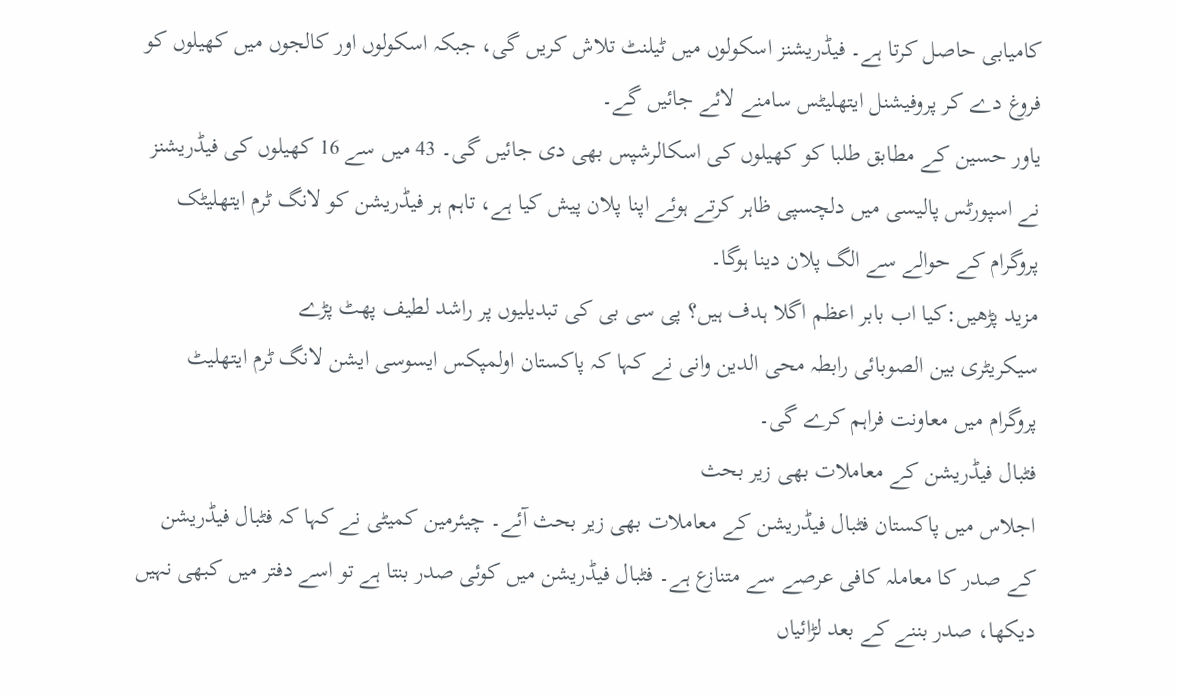کامیابی حاصل کرتا ہے۔ فیڈریشنز اسکولوں میں ٹیلنٹ تلاش کریں گی، جبکہ اسکولوں اور کالجوں میں کھیلوں کو فروغ دے کر پروفیشنل ایتھلیٹس سامنے لائے جائیں گے۔
یاور حسین کے مطابق طلبا کو کھیلوں کی اسکالرشپس بھی دی جائیں گی۔ 43 میں سے 16 کھیلوں کی فیڈریشنز نے اسپورٹس پالیسی میں دلچسپی ظاہر کرتے ہوئے اپنا پلان پیش کیا ہے، تاہم ہر فیڈریشن کو لانگ ٹرم ایتھلیٹک پروگرام کے حوالے سے الگ پلان دینا ہوگا۔
مزید پڑھیں:کیا اب بابر اعظم اگلا ہدف ہیں؟ پی سی بی کی تبدیلیوں پر راشد لطیف پھٹ پڑے
سیکریٹری بین الصوبائی رابطہ محی الدین وانی نے کہا کہ پاکستان اولمپکس ایسوسی ایشن لانگ ٹرم ایتھلیٹ پروگرام میں معاونت فراہم کرے گی۔
فٹبال فیڈریشن کے معاملات بھی زیر بحث
اجلاس میں پاکستان فٹبال فیڈریشن کے معاملات بھی زیر بحث آئے۔ چیئرمین کمیٹی نے کہا کہ فٹبال فیڈریشن کے صدر کا معاملہ کافی عرصے سے متنازع ہے۔ فٹبال فیڈریشن میں کوئی صدر بنتا ہے تو اسے دفتر میں کبھی نہیں دیکھا، صدر بننے کے بعد لڑائیاں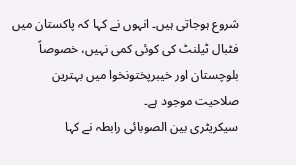شروع ہوجاتی ہیں۔ انہوں نے کہا کہ پاکستان میں فٹبال ٹیلنٹ کی کوئی کمی نہیں، خصوصاً بلوچستان اور خیبرپختونخوا میں بہترین صلاحیت موجود ہے۔
سیکریٹری بین الصوبائی رابطہ نے کہا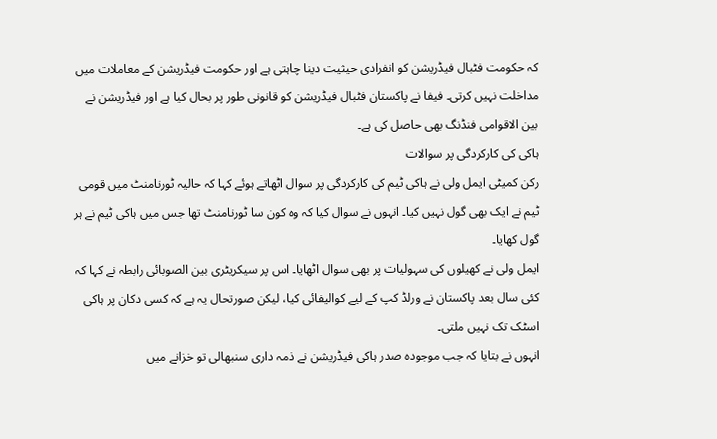کہ حکومت فٹبال فیڈریشن کو انفرادی حیثیت دینا چاہتی ہے اور حکومت فیڈریشن کے معاملات میں مداخلت نہیں کرتی۔ فیفا نے پاکستان فٹبال فیڈریشن کو قانونی طور پر بحال کیا ہے اور فیڈریشن نے بین الاقوامی فنڈنگ بھی حاصل کی ہے۔
ہاکی کی کارکردگی پر سوالات
رکن کمیٹی ایمل ولی نے ہاکی ٹیم کی کارکردگی پر سوال اٹھاتے ہوئے کہا کہ حالیہ ٹورنامنٹ میں قومی ٹیم نے ایک بھی گول نہیں کیا۔ انہوں نے سوال کیا کہ وہ کون سا ٹورنامنٹ تھا جس میں ہاکی ٹیم نے ہر گول کھایا۔
ایمل ولی نے کھیلوں کی سہولیات پر بھی سوال اٹھایا۔ اس پر سیکریٹری بین الصوبائی رابطہ نے کہا کہ کئی سال بعد پاکستان نے ورلڈ کپ کے لیے کوالیفائی کیا، لیکن صورتحال یہ ہے کہ کسی دکان پر ہاکی اسٹک تک نہیں ملتی۔
انہوں نے بتایا کہ جب موجودہ صدر ہاکی فیڈریشن نے ذمہ داری سنبھالی تو خزانے میں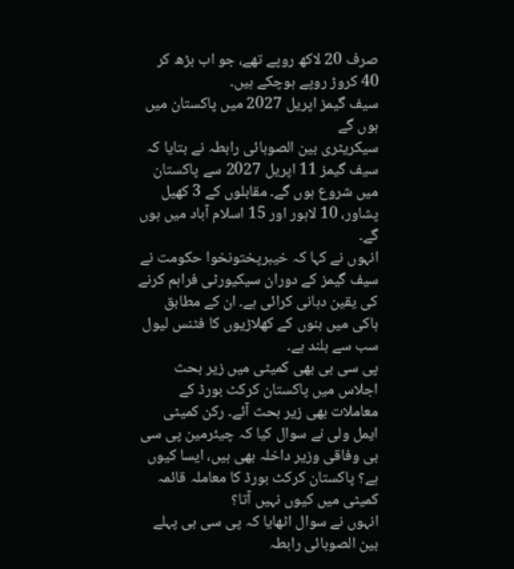صرف 20 لاکھ روپے تھے، جو اب بڑھ کر 40 کروڑ روپے ہوچکے ہیں۔
سیف گیمز اپریل 2027 میں پاکستان میں ہوں گے
سیکریٹری بین الصوبائی رابطہ نے بتایا کہ سیف گیمز 11 اپریل 2027 سے پاکستان میں شروع ہوں گے۔ مقابلوں کے 3 کھیل پشاور، 10 لاہور اور 15 اسلام آباد میں ہوں گے۔
انہوں نے کہا کہ خیبرپختونخوا حکومت نے سیف گیمز کے دوران سیکیورٹی فراہم کرنے کی یقین دہانی کرائی ہے۔ ان کے مطابق ہاکی میں بنوں کے کھلاڑیوں کا فٹنس لیول سب سے بلند ہے۔
پی سی بی بھی کمیٹی میں زیر بحث
اجلاس میں پاکستان کرکٹ بورڈ کے معاملات بھی زیر بحث آئے۔ رکن کمیٹی ایمل ولی نے سوال کیا کہ چیئرمین پی سی بی وفاقی وزیر داخلہ بھی ہیں، ایسا کیوں ہے؟ پاکستان کرکٹ بورڈ کا معاملہ قائمہ کمیٹی میں کیوں نہیں آتا؟
انہوں نے سوال اٹھایا کہ پی سی بی پہلے بین الصوبائی رابطہ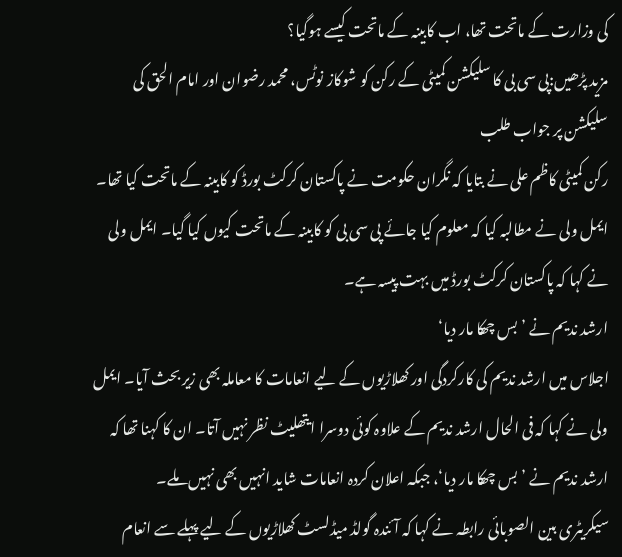کی وزارت کے ماتحت تھا، اب کابینہ کے ماتحت کیسے ہوگیا؟
مزید پڑھیں:پی سی بی کا سلیکشن کمیٹی کے رکن کو شوکاز نوٹس، محمد رضوان اور امام الحق کی سلیکشن پر جواب طلب
رکن کمیٹی کاظم علی نے بتایا کہ نگران حکومت نے پاکستان کرکٹ بورڈ کو کابینہ کے ماتحت کیا تھا۔ ایمل ولی نے مطالبہ کیا کہ معلوم کیا جائے پی سی بی کو کابینہ کے ماتحت کیوں کیا گیا۔ ایمل ولی نے کہا کہ پاکستان کرکٹ بورڈ میں بہت پیسہ ہے۔
ارشد ندیم نے ’بس چھکا مار دیا‘
اجلاس میں ارشد ندیم کی کارکردگی اور کھلاڑیوں کے لیے انعامات کا معاملہ بھی زیر بحث آیا۔ ایمل ولی نے کہا کہ فی الحال ارشد ندیم کے علاوہ کوئی دوسرا ایتھلیٹ نظر نہیں آتا۔ ان کا کہنا تھا کہ ارشد ندیم نے ’بس چھکا مار دیا‘، جبکہ اعلان کردہ انعامات شاید انہیں بھی نہیں ملے۔
سیکریٹری بین الصوبائی رابطہ نے کہا کہ آئندہ گولڈ میڈلسٹ کھلاڑیوں کے لیے پہلے سے انعام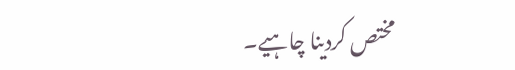مختص کردینا چاہیے۔